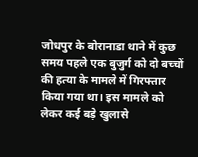जोधपुर के बोरानाडा थाने में कुछ समय पहले एक बुजुर्ग को दो बच्चों की हत्या के मामले में गिरफ्तार किया गया था। इस मामले को लेकर कई बड़े खुलासे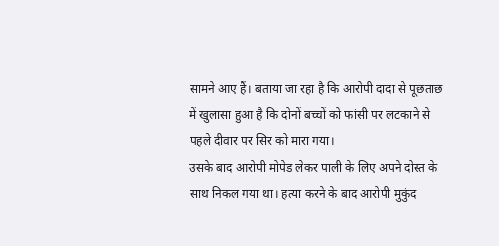सामने आए हैं। बताया जा रहा है कि आरोपी दादा से पूछताछ में खुलासा हुआ है कि दोनों बच्चों को फांसी पर लटकाने से पहले दीवार पर सिर को मारा गया।
उसके बाद आरोपी मोपेड लेकर पाली के लिए अपने दोस्त के साथ निकल गया था। हत्या करने के बाद आरोपी मुकुंद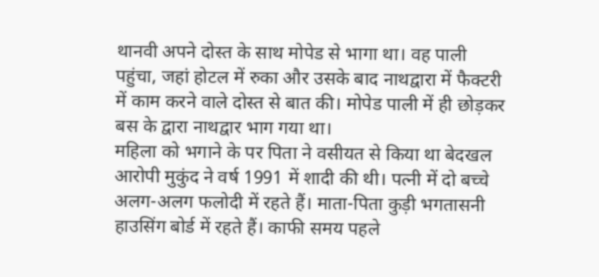थानवी अपने दोस्त के साथ मोपेड से भागा था। वह पाली पहुंचा, जहां होटल में रुका और उसके बाद नाथद्वारा में फैक्टरी में काम करने वाले दोस्त से बात की। मोपेड पाली में ही छोड़कर बस के द्वारा नाथद्वार भाग गया था।
महिला को भगाने के पर पिता ने वसीयत से किया था बेदखल
आरोपी मुकुंद ने वर्ष 1991 में शादी की थी। पत्नी में दो बच्चे अलग-अलग फलोदी में रहते हैं। माता-पिता कुड़ी भगतासनी हाउसिंग बोर्ड में रहते हैं। काफी समय पहले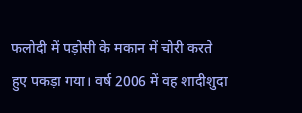फलोदी में पड़ोसी के मकान में चोरी करते हुए पकड़ा गया। वर्ष 2006 में वह शादीशुदा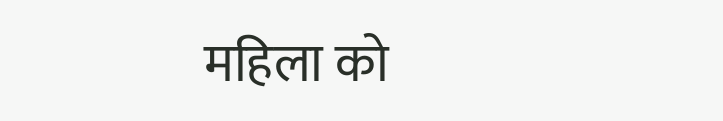महिला को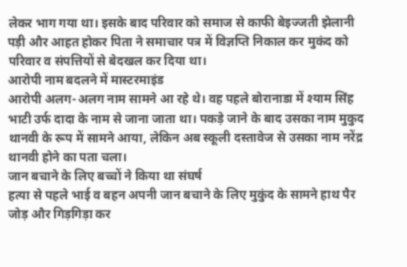लेकर भाग गया था। इसके बाद परिवार को समाज से काफी बेइज्जती झेलानी पड़ी और आहत होकर पिता ने समाचार पत्र में विज्ञप्ति निकाल कर मुकंद को परिवार व संपत्तियों से बेदखल कर दिया था।
आरोपी नाम बदलने में मास्टरमाइंड
आरोपी अलग-अलग नाम सामने आ रहे थे। वह पहले बोरानाडा में श्याम सिंह भाटी उर्फ दादा के नाम से जाना जाता था। पकड़े जाने के बाद उसका नाम मुकुद थानवी के रूप में सामने आया, लेकिन अब स्कूली दस्तावेज से उसका नाम नरेंद्र थानवी होने का पता चला।
जान बचाने के लिए बच्चों ने किया था संघर्ष
हत्या से पहले भाई व बहन अपनी जान बचाने के लिए मुकुंद के सामने हाथ पैर जोड़ और गिड़गिड़ा कर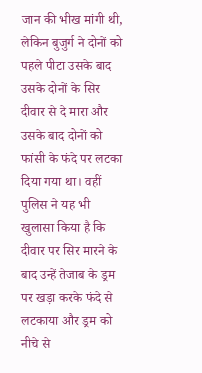जान की भीख मांगी थी, लेकिन बुजुर्ग ने दोनों को पहले पीटा उसके बाद उसके दोनों के सिर दीवार से दे मारा और उसके बाद दोनों को फांसी के फंदे पर लटका दिया गया था। वहीं पुलिस ने यह भी खुलासा किया है कि दीवार पर सिर मारने के बाद उन्हें तेजाब के ड्रम पर खड़ा करके फंदे से लटकाया और ड्रम को नीचे से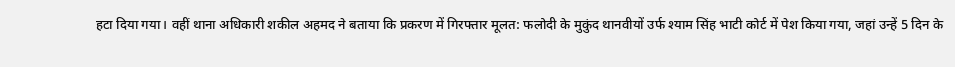हटा दिया गया। वहीं थाना अधिकारी शकील अहमद ने बताया कि प्रकरण में गिरफ्तार मूलत: फलोदी के मुकुंद थानवीयों उर्फ श्याम सिंह भाटी कोर्ट में पेश किया गया, जहां उन्हें 5 दिन के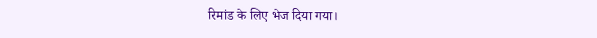रिमांड के लिए भेज दिया गया।